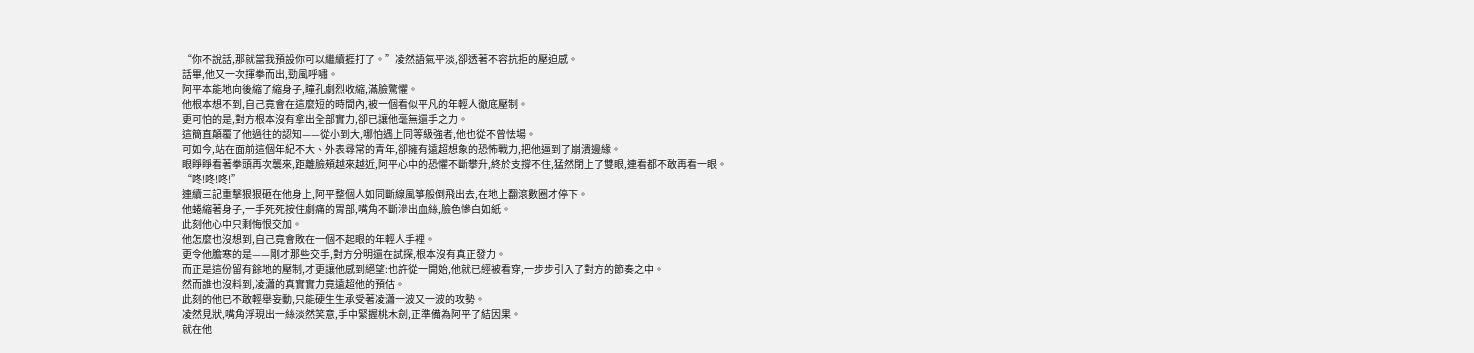“你不說話,那就當我預設你可以繼續捱打了。”凌然語氣平淡,卻透著不容抗拒的壓迫感。
話畢,他又一次揮拳而出,勁風呼嘯。
阿平本能地向後縮了縮身子,瞳孔劇烈收縮,滿臉驚懼。
他根本想不到,自己竟會在這麼短的時間內,被一個看似平凡的年輕人徹底壓制。
更可怕的是,對方根本沒有拿出全部實力,卻已讓他毫無還手之力。
這簡直顛覆了他過往的認知——從小到大,哪怕遇上同等級強者,他也從不曾怯場。
可如今,站在面前這個年紀不大、外表尋常的青年,卻擁有遠超想象的恐怖戰力,把他逼到了崩潰邊緣。
眼睜睜看著拳頭再次襲來,距離臉頰越來越近,阿平心中的恐懼不斷攀升,終於支撐不住,猛然閉上了雙眼,連看都不敢再看一眼。
“咚!咚!咚!”
連續三記重擊狠狠砸在他身上,阿平整個人如同斷線風箏般倒飛出去,在地上翻滾數圈才停下。
他蜷縮著身子,一手死死按住劇痛的胃部,嘴角不斷滲出血絲,臉色慘白如紙。
此刻他心中只剩悔恨交加。
他怎麼也沒想到,自己竟會敗在一個不起眼的年輕人手裡。
更令他膽寒的是——剛才那些交手,對方分明還在試探,根本沒有真正發力。
而正是這份留有餘地的壓制,才更讓他感到絕望:也許從一開始,他就已經被看穿,一步步引入了對方的節奏之中。
然而誰也沒料到,凌瀟的真實實力竟遠超他的預估。
此刻的他已不敢輕舉妄動,只能硬生生承受著凌瀟一波又一波的攻勢。
凌然見狀,嘴角浮現出一絲淡然笑意,手中緊握桃木劍,正準備為阿平了結因果。
就在他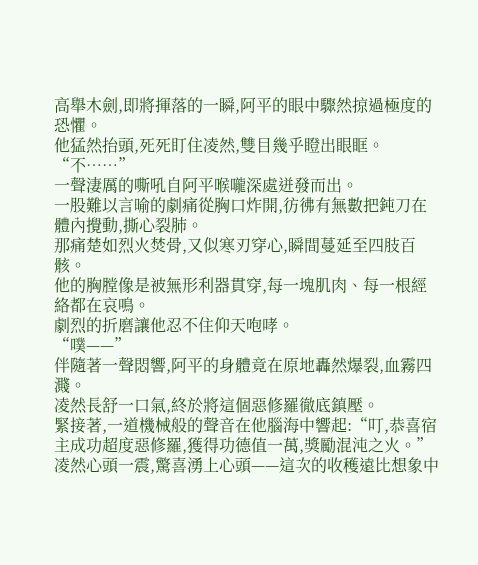高舉木劍,即將揮落的一瞬,阿平的眼中驟然掠過極度的恐懼。
他猛然抬頭,死死盯住凌然,雙目幾乎瞪出眼眶。
“不……”
一聲淒厲的嘶吼自阿平喉嚨深處迸發而出。
一股難以言喻的劇痛從胸口炸開,彷彿有無數把鈍刀在體內攪動,撕心裂肺。
那痛楚如烈火焚骨,又似寒刃穿心,瞬間蔓延至四肢百骸。
他的胸膛像是被無形利器貫穿,每一塊肌肉、每一根經絡都在哀鳴。
劇烈的折磨讓他忍不住仰天咆哮。
“噗——”
伴隨著一聲悶響,阿平的身體竟在原地轟然爆裂,血霧四濺。
凌然長舒一口氣,終於將這個惡修羅徹底鎮壓。
緊接著,一道機械般的聲音在他腦海中響起:“叮,恭喜宿主成功超度惡修羅,獲得功德值一萬,獎勵混沌之火。”
凌然心頭一震,驚喜湧上心頭——這次的收穫遠比想象中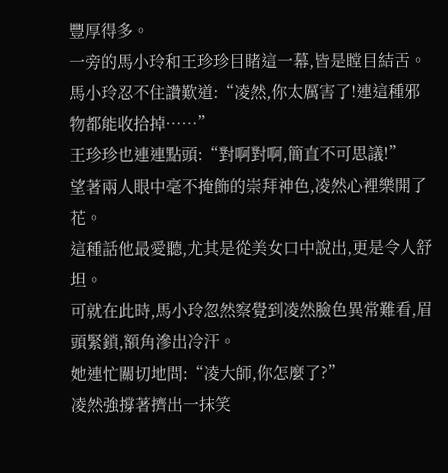豐厚得多。
一旁的馬小玲和王珍珍目睹這一幕,皆是瞠目結舌。
馬小玲忍不住讚歎道:“凌然,你太厲害了!連這種邪物都能收拾掉……”
王珍珍也連連點頭:“對啊對啊,簡直不可思議!”
望著兩人眼中毫不掩飾的崇拜神色,凌然心裡樂開了花。
這種話他最愛聽,尤其是從美女口中說出,更是令人舒坦。
可就在此時,馬小玲忽然察覺到凌然臉色異常難看,眉頭緊鎖,額角滲出冷汗。
她連忙關切地問:“凌大師,你怎麼了?”
凌然強撐著擠出一抹笑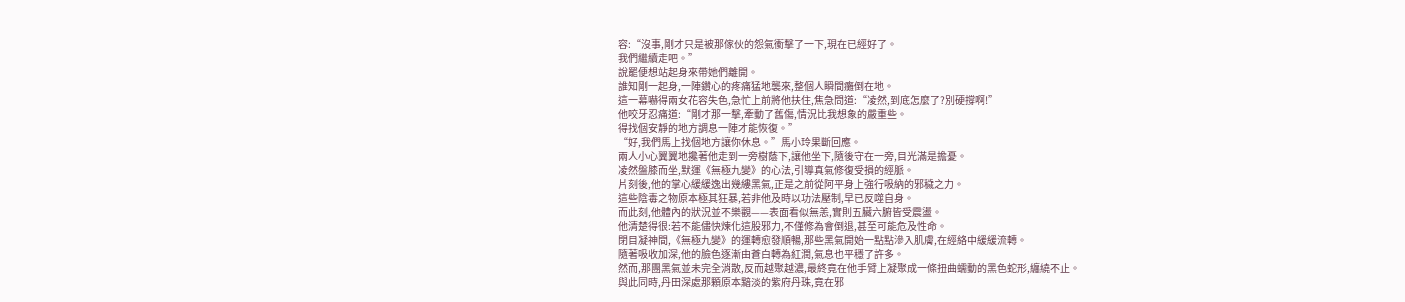容:“沒事,剛才只是被那傢伙的怨氣衝擊了一下,現在已經好了。
我們繼續走吧。”
說罷便想站起身來帶她們離開。
誰知剛一起身,一陣鑽心的疼痛猛地襲來,整個人瞬間癱倒在地。
這一幕嚇得兩女花容失色,急忙上前將他扶住,焦急問道:“凌然,到底怎麼了?別硬撐啊!”
他咬牙忍痛道:“剛才那一擊,牽動了舊傷,情況比我想象的嚴重些。
得找個安靜的地方調息一陣才能恢復。”
“好,我們馬上找個地方讓你休息。”馬小玲果斷回應。
兩人小心翼翼地攙著他走到一旁樹蔭下,讓他坐下,隨後守在一旁,目光滿是擔憂。
凌然盤膝而坐,默運《無極九變》的心法,引導真氣修復受損的經脈。
片刻後,他的掌心緩緩逸出幾縷黑氣,正是之前從阿平身上強行吸納的邪穢之力。
這些陰毒之物原本極其狂暴,若非他及時以功法壓制,早已反噬自身。
而此刻,他體內的狀況並不樂觀——表面看似無恙,實則五臟六腑皆受震盪。
他清楚得很:若不能儘快煉化這股邪力,不僅修為會倒退,甚至可能危及性命。
閉目凝神間,《無極九變》的運轉愈發順暢,那些黑氣開始一點點滲入肌膚,在經絡中緩緩流轉。
隨著吸收加深,他的臉色逐漸由蒼白轉為紅潤,氣息也平穩了許多。
然而,那團黑氣並未完全消散,反而越聚越濃,最終竟在他手臂上凝聚成一條扭曲蠕動的黑色蛇形,纏繞不止。
與此同時,丹田深處那顆原本黯淡的紫府丹珠,竟在邪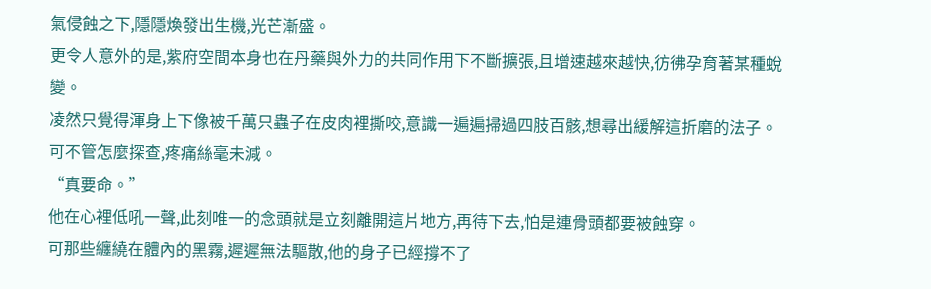氣侵蝕之下,隱隱煥發出生機,光芒漸盛。
更令人意外的是,紫府空間本身也在丹藥與外力的共同作用下不斷擴張,且增速越來越快,彷彿孕育著某種蛻變。
凌然只覺得渾身上下像被千萬只蟲子在皮肉裡撕咬,意識一遍遍掃過四肢百骸,想尋出緩解這折磨的法子。
可不管怎麼探查,疼痛絲毫未減。
“真要命。”
他在心裡低吼一聲,此刻唯一的念頭就是立刻離開這片地方,再待下去,怕是連骨頭都要被蝕穿。
可那些纏繞在體內的黑霧,遲遲無法驅散,他的身子已經撐不了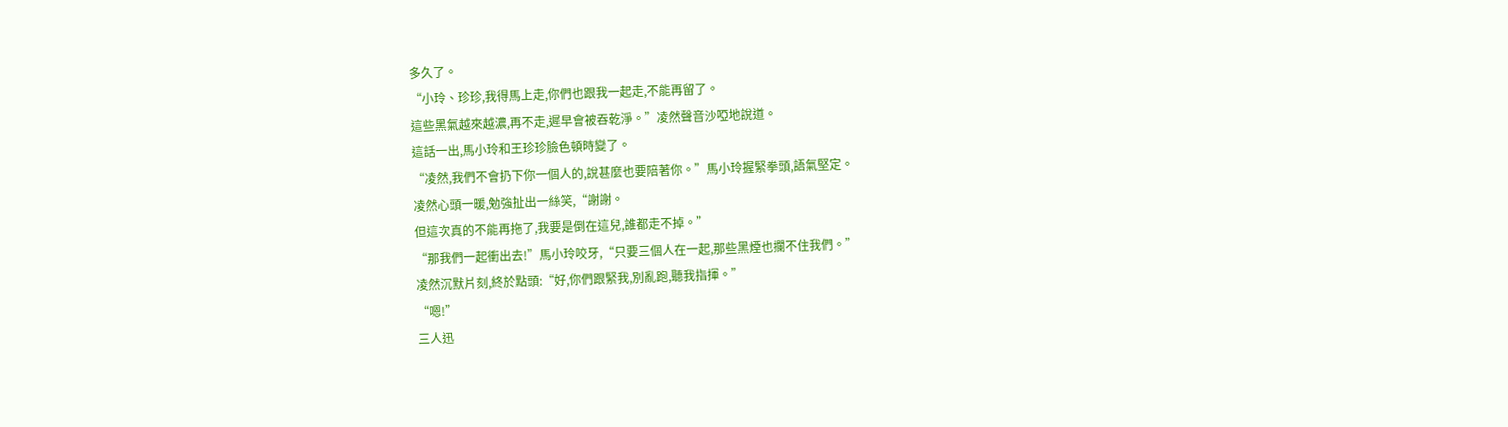多久了。
“小玲、珍珍,我得馬上走,你們也跟我一起走,不能再留了。
這些黑氣越來越濃,再不走,遲早會被吞乾淨。”凌然聲音沙啞地說道。
這話一出,馬小玲和王珍珍臉色頓時變了。
“凌然,我們不會扔下你一個人的,說甚麼也要陪著你。”馬小玲握緊拳頭,語氣堅定。
凌然心頭一暖,勉強扯出一絲笑,“謝謝。
但這次真的不能再拖了,我要是倒在這兒,誰都走不掉。”
“那我們一起衝出去!”馬小玲咬牙,“只要三個人在一起,那些黑煙也攔不住我們。”
凌然沉默片刻,終於點頭:“好,你們跟緊我,別亂跑,聽我指揮。”
“嗯!”
三人迅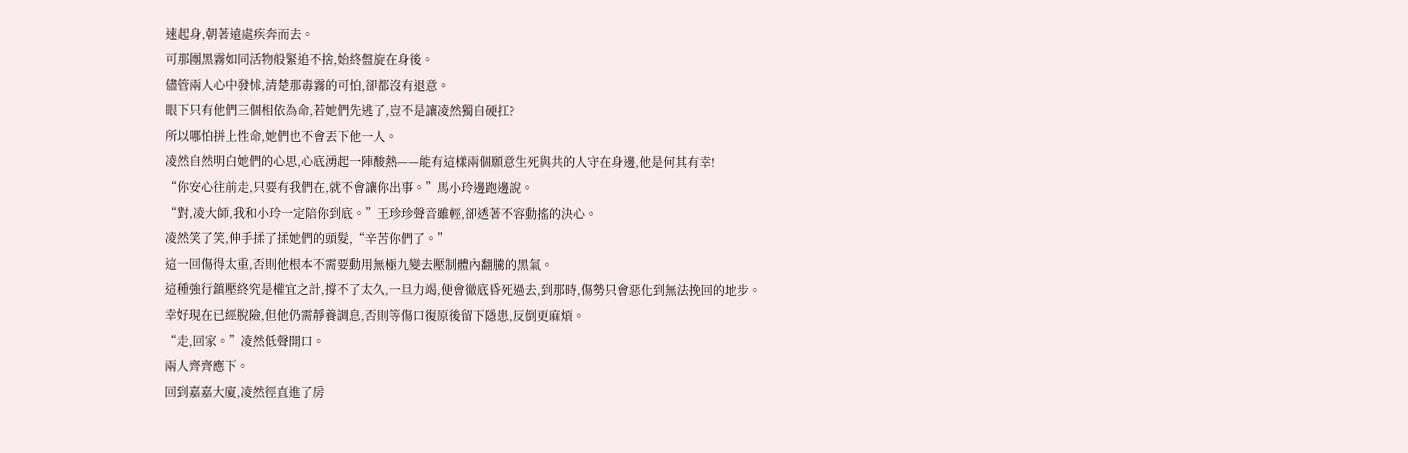速起身,朝著遠處疾奔而去。
可那團黑霧如同活物般緊追不捨,始終盤旋在身後。
儘管兩人心中發怵,清楚那毒霧的可怕,卻都沒有退意。
眼下只有他們三個相依為命,若她們先逃了,豈不是讓凌然獨自硬扛?
所以哪怕拼上性命,她們也不會丟下他一人。
凌然自然明白她們的心思,心底湧起一陣酸熱——能有這樣兩個願意生死與共的人守在身邊,他是何其有幸!
“你安心往前走,只要有我們在,就不會讓你出事。”馬小玲邊跑邊說。
“對,凌大師,我和小玲一定陪你到底。”王珍珍聲音雖輕,卻透著不容動搖的決心。
凌然笑了笑,伸手揉了揉她們的頭髮,“辛苦你們了。”
這一回傷得太重,否則他根本不需要動用無極九變去壓制體內翻騰的黑氣。
這種強行鎮壓終究是權宜之計,撐不了太久,一旦力竭,便會徹底昏死過去,到那時,傷勢只會惡化到無法挽回的地步。
幸好現在已經脫險,但他仍需靜養調息,否則等傷口復原後留下隱患,反倒更麻煩。
“走,回家。”凌然低聲開口。
兩人齊齊應下。
回到嘉嘉大廈,凌然徑直進了房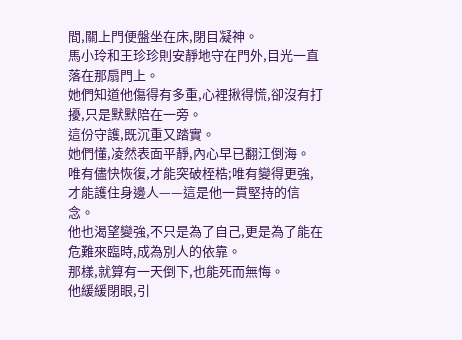間,關上門便盤坐在床,閉目凝神。
馬小玲和王珍珍則安靜地守在門外,目光一直落在那扇門上。
她們知道他傷得有多重,心裡揪得慌,卻沒有打擾,只是默默陪在一旁。
這份守護,既沉重又踏實。
她們懂,凌然表面平靜,內心早已翻江倒海。
唯有儘快恢復,才能突破桎梏;唯有變得更強,才能護住身邊人——這是他一貫堅持的信念。
他也渴望變強,不只是為了自己,更是為了能在危難來臨時,成為別人的依靠。
那樣,就算有一天倒下,也能死而無悔。
他緩緩閉眼,引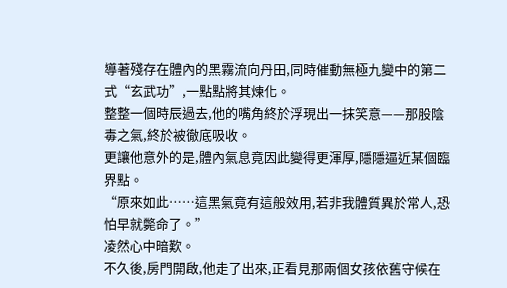導著殘存在體內的黑霧流向丹田,同時催動無極九變中的第二式“玄武功”,一點點將其煉化。
整整一個時辰過去,他的嘴角終於浮現出一抹笑意——那股陰毒之氣,終於被徹底吸收。
更讓他意外的是,體內氣息竟因此變得更渾厚,隱隱逼近某個臨界點。
“原來如此……這黑氣竟有這般效用,若非我體質異於常人,恐怕早就斃命了。”
凌然心中暗歎。
不久後,房門開啟,他走了出來,正看見那兩個女孩依舊守候在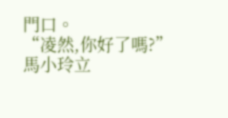門口。
“凌然,你好了嗎?”
馬小玲立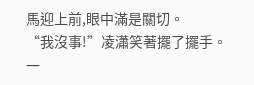馬迎上前,眼中滿是關切。
“我沒事!”凌瀟笑著擺了擺手。
一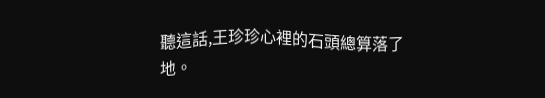聽這話,王珍珍心裡的石頭總算落了地。